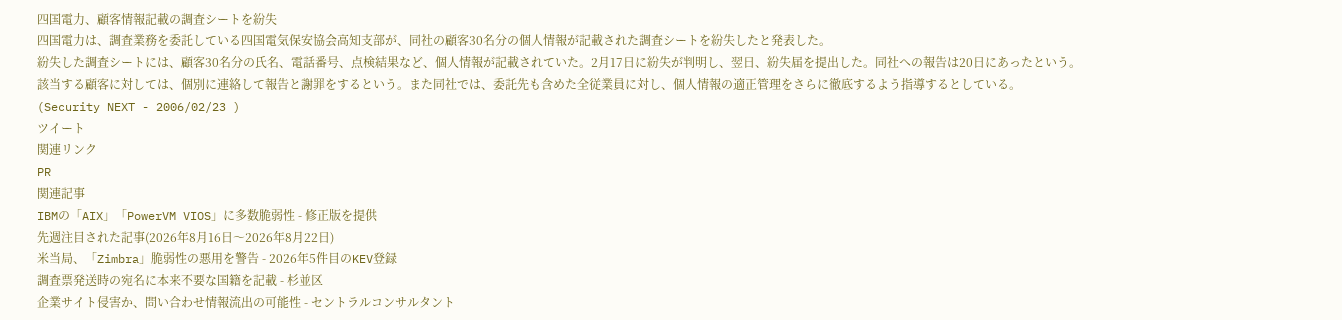四国電力、顧客情報記載の調査シートを紛失
四国電力は、調査業務を委託している四国電気保安協会高知支部が、同社の顧客30名分の個人情報が記載された調査シートを紛失したと発表した。
紛失した調査シートには、顧客30名分の氏名、電話番号、点検結果など、個人情報が記載されていた。2月17日に紛失が判明し、翌日、紛失届を提出した。同社への報告は20日にあったという。
該当する顧客に対しては、個別に連絡して報告と謝罪をするという。また同社では、委託先も含めた全従業員に対し、個人情報の適正管理をさらに徹底するよう指導するとしている。
(Security NEXT - 2006/02/23 )
ツイート
関連リンク
PR
関連記事
IBMの「AIX」「PowerVM VIOS」に多数脆弱性 - 修正版を提供
先週注目された記事(2026年8月16日〜2026年8月22日)
米当局、「Zimbra」脆弱性の悪用を警告 - 2026年5件目のKEV登録
調査票発送時の宛名に本来不要な国籍を記載 - 杉並区
企業サイト侵害か、問い合わせ情報流出の可能性 - セントラルコンサルタント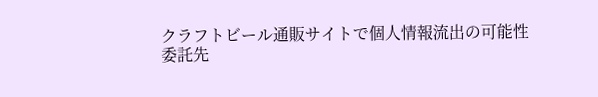クラフトビール通販サイトで個人情報流出の可能性
委託先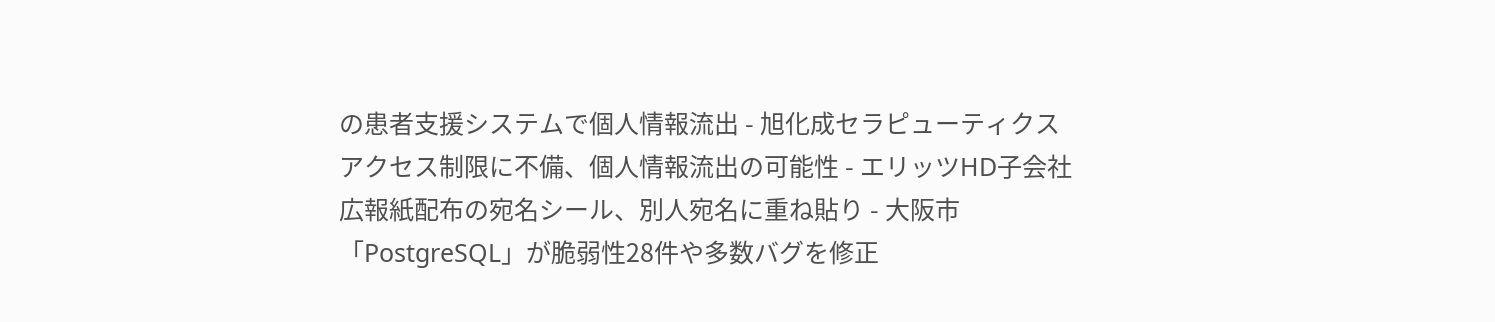の患者支援システムで個人情報流出 - 旭化成セラピューティクス
アクセス制限に不備、個人情報流出の可能性 - エリッツHD子会社
広報紙配布の宛名シール、別人宛名に重ね貼り - 大阪市
「PostgreSQL」が脆弱性28件や多数バグを修正